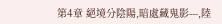第4章 絕境分陰陽,暗處藏鬼影---,陸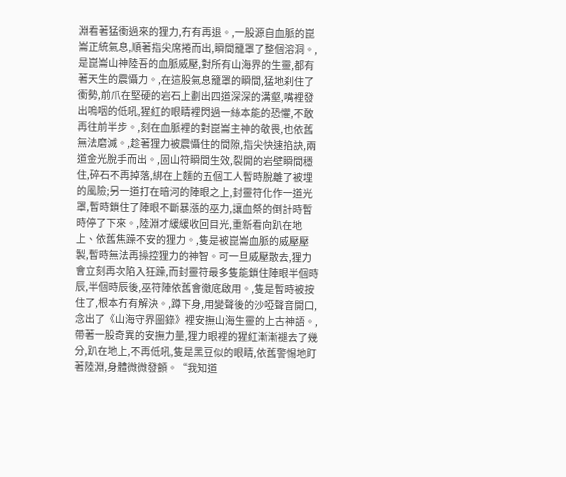淵看著猛衝過來的狸力,冇有再退。,一股源自血脈的崑崙正統氣息,順著指尖席捲而出,瞬間籠罩了整個溶洞。,是崑崙山神陸吾的血脈威壓,對所有山海界的生靈,都有著天生的震懾力。,在這股氣息籠罩的瞬間,猛地刹住了衝勢,前爪在堅硬的岩石上劃出四道深深的溝壑,嘴裡發出嗚咽的低吼,猩紅的眼睛裡閃過一絲本能的恐懼,不敢再往前半步。,刻在血脈裡的對崑崙主神的敬畏,也依舊無法磨滅。,趁著狸力被震懾住的間隙,指尖快速掐訣,兩道金光脫手而出。,固山符瞬間生效,裂開的岩壁瞬間穩住,碎石不再掉落,綁在上麵的五個工人暫時脫離了被埋的風險;另一道打在暗河的陣眼之上,封靈符化作一道光罩,暫時鎖住了陣眼不斷暴漲的巫力,讓血祭的倒計時暫時停了下來。,陸淵才緩緩收回目光,重新看向趴在地上、依舊焦躁不安的狸力。,隻是被崑崙血脈的威壓壓製,暫時無法再操控狸力的神智。可一旦威壓散去,狸力會立刻再次陷入狂躁,而封靈符最多隻能鎖住陣眼半個時辰,半個時辰後,巫符陣依舊會徹底啟用。,隻是暫時被按住了,根本冇有解決。,蹲下身,用變聲後的沙啞聲音開口,念出了《山海守界圖錄》裡安撫山海生靈的上古神語。,帶著一股奇異的安撫力量,狸力眼裡的猩紅漸漸褪去了幾分,趴在地上,不再低吼,隻是黑豆似的眼睛,依舊警惕地盯著陸淵,身體微微發顫。“我知道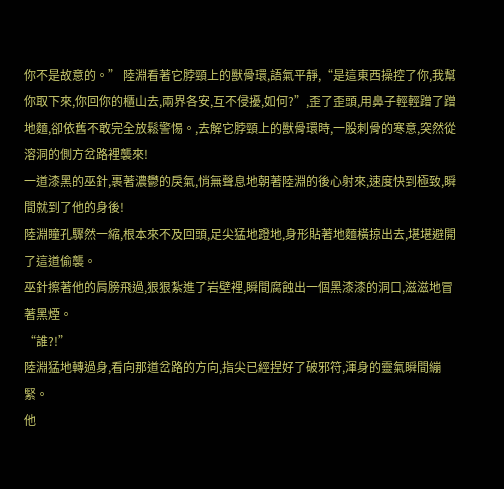你不是故意的。” 陸淵看著它脖頸上的獸骨環,語氣平靜,“是這東西操控了你,我幫你取下來,你回你的櫃山去,兩界各安,互不侵擾,如何?”,歪了歪頭,用鼻子輕輕蹭了蹭地麵,卻依舊不敢完全放鬆警惕。,去解它脖頸上的獸骨環時,一股刺骨的寒意,突然從溶洞的側方岔路裡襲來!
一道漆黑的巫針,裹著濃鬱的戾氣,悄無聲息地朝著陸淵的後心射來,速度快到極致,瞬間就到了他的身後!
陸淵瞳孔驟然一縮,根本來不及回頭,足尖猛地蹬地,身形貼著地麵橫掠出去,堪堪避開了這道偷襲。
巫針擦著他的肩膀飛過,狠狠紮進了岩壁裡,瞬間腐蝕出一個黑漆漆的洞口,滋滋地冒著黑煙。
“誰?!”
陸淵猛地轉過身,看向那道岔路的方向,指尖已經捏好了破邪符,渾身的靈氣瞬間繃緊。
他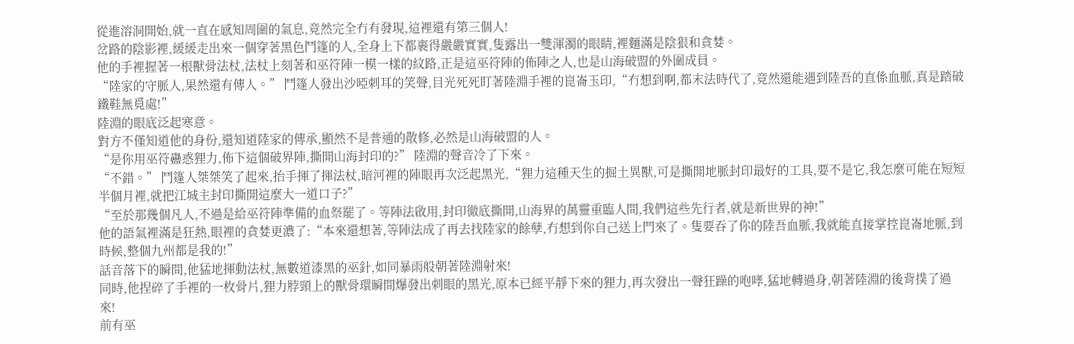從進溶洞開始,就一直在感知周圍的氣息,竟然完全冇有發現,這裡還有第三個人!
岔路的陰影裡,緩緩走出來一個穿著黑色鬥篷的人,全身上下都裹得嚴嚴實實,隻露出一雙渾濁的眼睛,裡麵滿是陰狠和貪婪。
他的手裡握著一根獸骨法杖,法杖上刻著和巫符陣一模一樣的紋路,正是這巫符陣的佈陣之人,也是山海破盟的外圍成員。
“陸家的守脈人,果然還有傳人。” 鬥篷人發出沙啞刺耳的笑聲,目光死死盯著陸淵手裡的崑崙玉印,“冇想到啊,都末法時代了,竟然還能遇到陸吾的直係血脈,真是踏破鐵鞋無覓處!”
陸淵的眼底泛起寒意。
對方不僅知道他的身份,還知道陸家的傳承,顯然不是普通的散修,必然是山海破盟的人。
“是你用巫符蠱惑狸力,佈下這個破界陣,撕開山海封印的?” 陸淵的聲音冷了下來。
“不錯。” 鬥篷人桀桀笑了起來,抬手揮了揮法杖,暗河裡的陣眼再次泛起黑光,“狸力這種天生的掘土異獸,可是撕開地脈封印最好的工具,要不是它,我怎麼可能在短短半個月裡,就把江城主封印撕開這麼大一道口子?”
“至於那幾個凡人,不過是給巫符陣準備的血祭罷了。等陣法啟用,封印徹底撕開,山海界的萬靈重臨人間,我們這些先行者,就是新世界的神!”
他的語氣裡滿是狂熱,眼裡的貪婪更濃了:“本來還想著,等陣法成了再去找陸家的餘孽,冇想到你自己送上門來了。隻要吞了你的陸吾血脈,我就能直接掌控崑崙地脈,到時候,整個九州都是我的!”
話音落下的瞬間,他猛地揮動法杖,無數道漆黑的巫針,如同暴雨般朝著陸淵射來!
同時,他捏碎了手裡的一枚骨片,狸力脖頸上的獸骨環瞬間爆發出刺眼的黑光,原本已經平靜下來的狸力,再次發出一聲狂躁的咆哮,猛地轉過身,朝著陸淵的後背撲了過來!
前有巫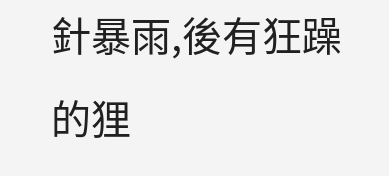針暴雨,後有狂躁的狸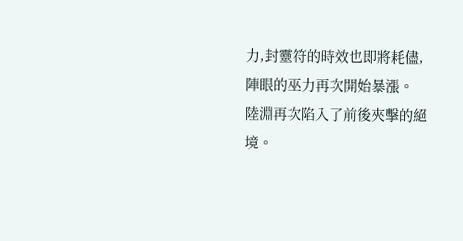力,封靈符的時效也即將耗儘,陣眼的巫力再次開始暴漲。
陸淵再次陷入了前後夾擊的絕境。